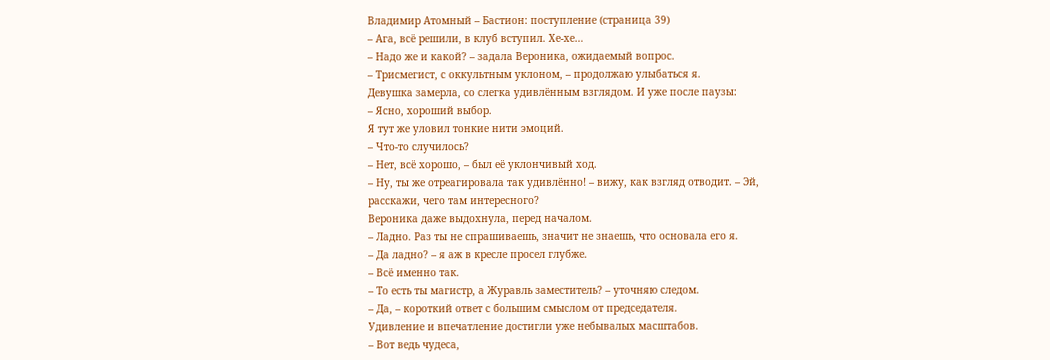Владимир Атомный – Бастион: поступление (страница 39)
– Ага, всё решили, в клуб вступил. Хе-хе…
– Надо же и какой? – задала Вероника, ожидаемый вопрос.
– Трисмегист, с оккультным уклоном, – продолжаю улыбаться я.
Девушка замерла, со слегка удивлённым взглядом. И уже после паузы:
– Ясно, хороший выбор.
Я тут же уловил тонкие нити эмоций.
– Что-то случилось?
– Нет, всё хорошо, – был её уклончивый ход.
– Ну, ты же отреагировала так удивлённо! – вижу, как взгляд отводит. – Эй, расскажи, чего там интересного?
Вероника даже выдохнула, перед началом.
– Ладно. Раз ты не спрашиваешь, значит не знаешь, что основала его я.
– Да ладно? – я аж в кресле просел глубже.
– Всё именно так.
– То есть ты магистр, а Журавль заместитель? – уточняю следом.
– Да, – короткий ответ с большим смыслом от председателя.
Удивление и впечатление достигли уже небывалых масштабов.
– Вот ведь чудеса,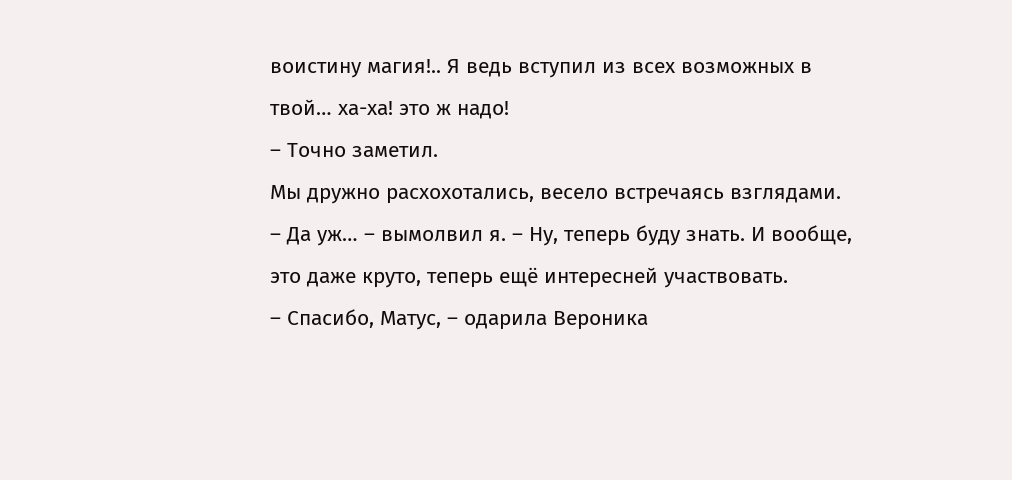воистину магия!.. Я ведь вступил из всех возможных в твой… ха-ха! это ж надо!
– Точно заметил.
Мы дружно расхохотались, весело встречаясь взглядами.
– Да уж… – вымолвил я. – Ну, теперь буду знать. И вообще, это даже круто, теперь ещё интересней участвовать.
– Спасибо, Матус, – одарила Вероника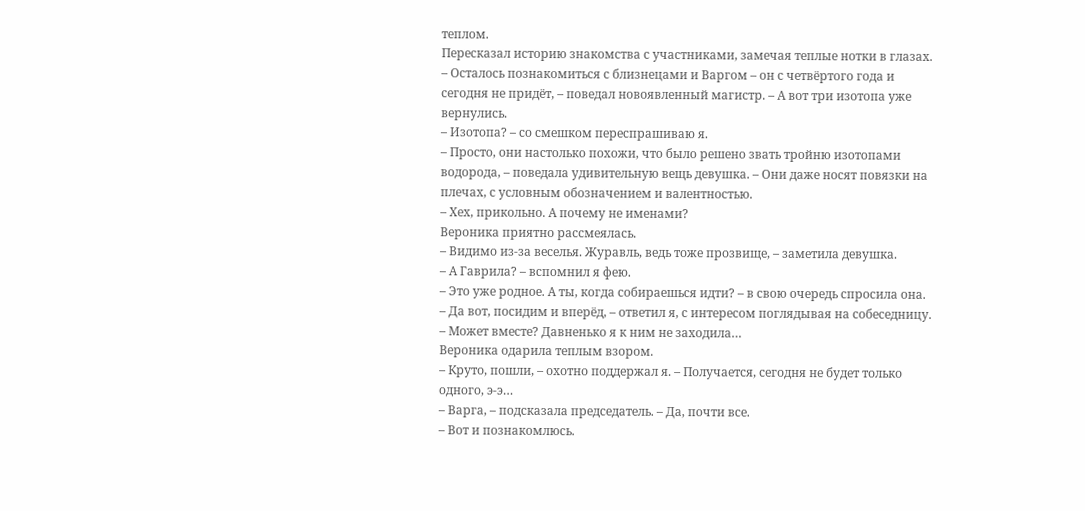теплом.
Пересказал историю знакомства с участниками, замечая теплые нотки в глазах.
– Осталось познакомиться с близнецами и Варгом – он с четвёртого года и сегодня не придёт, – поведал новоявленный магистр. – А вот три изотопа уже вернулись.
– Изотопа? – со смешком переспрашиваю я.
– Просто, они настолько похожи, что было решено звать тройню изотопами водорода, – поведала удивительную вещь девушка. – Они даже носят повязки на плечах, с условным обозначением и валентностью.
– Хех, прикольно. А почему не именами?
Вероника приятно рассмеялась.
– Видимо из-за веселья. Журавль, ведь тоже прозвище, – заметила девушка.
– А Гаврила? – вспомнил я фею.
– Это уже родное. А ты, когда собираешься идти? – в свою очередь спросила она.
– Да вот, посидим и вперёд, – ответил я, с интересом поглядывая на собеседницу.
– Может вместе? Давненько я к ним не заходила…
Вероника одарила теплым взором.
– Круто, пошли, – охотно поддержал я. – Получается, сегодня не будет только одного, э-э…
– Варга, – подсказала председатель. – Да, почти все.
– Вот и познакомлюсь.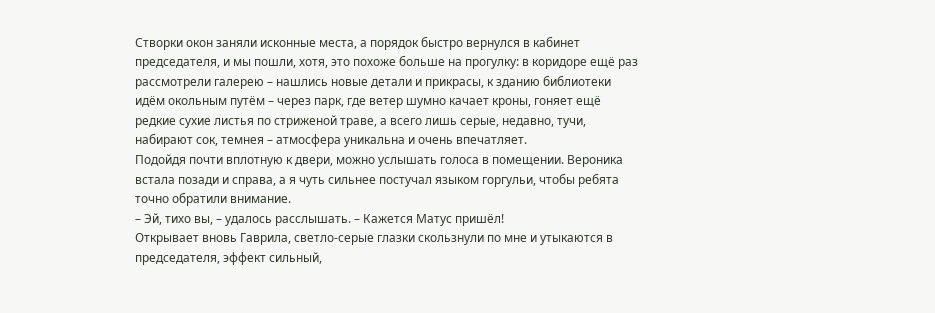Створки окон заняли исконные места, а порядок быстро вернулся в кабинет председателя, и мы пошли, хотя, это похоже больше на прогулку: в коридоре ещё раз рассмотрели галерею – нашлись новые детали и прикрасы, к зданию библиотеки идём окольным путём – через парк, где ветер шумно качает кроны, гоняет ещё редкие сухие листья по стриженой траве, а всего лишь серые, недавно, тучи, набирают сок, темнея – атмосфера уникальна и очень впечатляет.
Подойдя почти вплотную к двери, можно услышать голоса в помещении. Вероника встала позади и справа, а я чуть сильнее постучал языком горгульи, чтобы ребята точно обратили внимание.
– Эй, тихо вы, – удалось расслышать. – Кажется Матус пришёл!
Открывает вновь Гаврила, светло-серые глазки скользнули по мне и утыкаются в председателя, эффект сильный,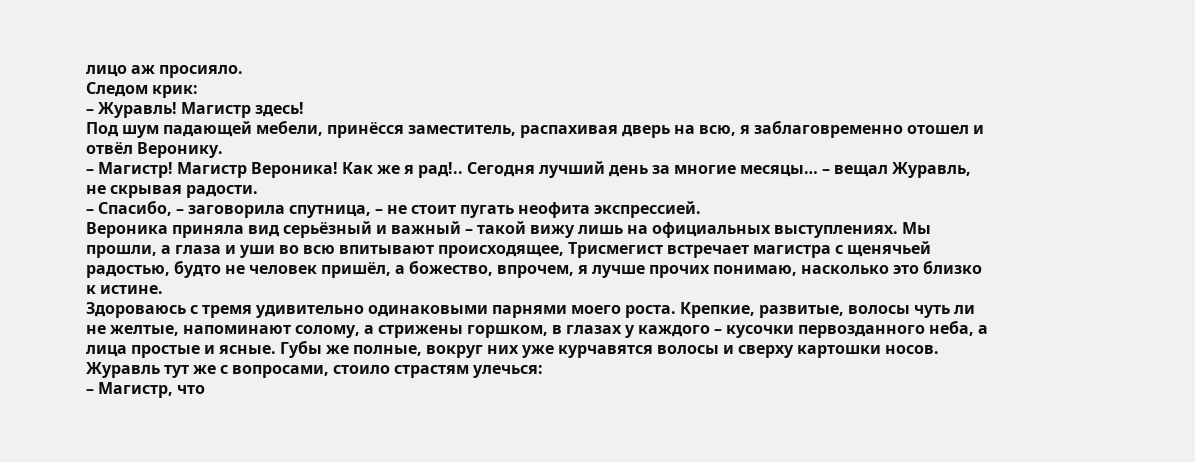лицо аж просияло.
Следом крик:
– Журавль! Магистр здесь!
Под шум падающей мебели, принёсся заместитель, распахивая дверь на всю, я заблаговременно отошел и отвёл Веронику.
– Магистр! Магистр Вероника! Как же я рад!.. Сегодня лучший день за многие месяцы… – вещал Журавль, не скрывая радости.
– Спасибо, – заговорила спутница, – не стоит пугать неофита экспрессией.
Вероника приняла вид серьёзный и важный – такой вижу лишь на официальных выступлениях. Мы прошли, а глаза и уши во всю впитывают происходящее, Трисмегист встречает магистра с щенячьей радостью, будто не человек пришёл, а божество, впрочем, я лучше прочих понимаю, насколько это близко к истине.
Здороваюсь с тремя удивительно одинаковыми парнями моего роста. Крепкие, развитые, волосы чуть ли не желтые, напоминают солому, а стрижены горшком, в глазах у каждого – кусочки первозданного неба, а лица простые и ясные. Губы же полные, вокруг них уже курчавятся волосы и сверху картошки носов.
Журавль тут же с вопросами, стоило страстям улечься:
– Магистр, что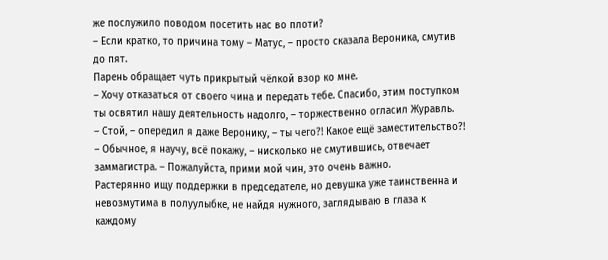же послужило поводом посетить нас во плоти?
– Если кратко, то причина тому – Матус, – просто сказала Вероника, смутив до пят.
Парень обращает чуть прикрытый чёлкой взор ко мне.
– Хочу отказаться от своего чина и передать тебе. Спасибо, этим поступком ты освятил нашу деятельность надолго, – торжественно огласил Журавль.
– Стой, – опередил я даже Веронику, – ты чего?! Какое ещё заместительство?!
– Обычное, я научу, всё покажу, – нисколько не смутившись, отвечает заммагистра. – Пожалуйста, прими мой чин, это очень важно.
Растерянно ищу поддержки в председателе, но девушка уже таинственна и невозмутима в полуулыбке, не найдя нужного, заглядываю в глаза к каждому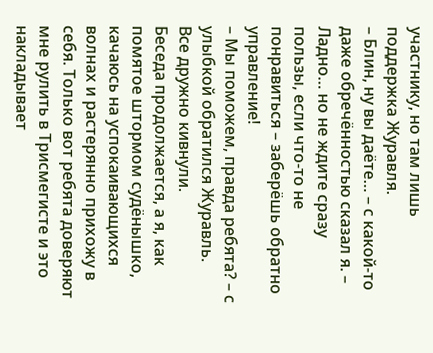участнику, но там лишь поддержка Журавля.
– Блин, ну вы даёте… – с какой-то даже обречённостью сказал я. – Ладно… но не ждите сразу пользы, если что-то не понравиться – заберёшь обратно управление!
– Мы поможем, правда ребята? – с улыбкой обратился Журавль.
Все дружно кивнули.
Беседа продолжается, а я, как помятое штормом судёнышко, качаюсь на успокаивающихся волнах и растерянно прихожу в себя. Только вот ребята доверяют мне рулить в Трисмегисте и это накладывает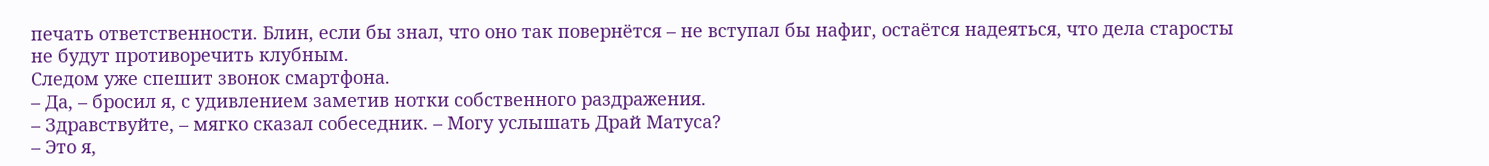печать ответственности. Блин, если бы знал, что оно так повернётся – не вступал бы нафиг, остаётся надеяться, что дела старосты не будут противоречить клубным.
Следом уже спешит звонок смартфона.
– Да, – бросил я, с удивлением заметив нотки собственного раздражения.
– Здравствуйте, – мягко сказал собеседник. – Могу услышать Драй Матуса?
– Это я,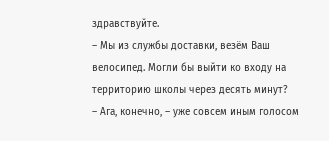здравствуйте.
– Мы из службы доставки, везём Ваш велосипед. Могли бы выйти ко входу на территорию школы через десять минут?
– Ага, конечно, – уже совсем иным голосом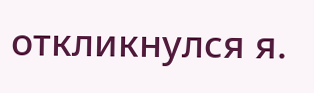откликнулся я.